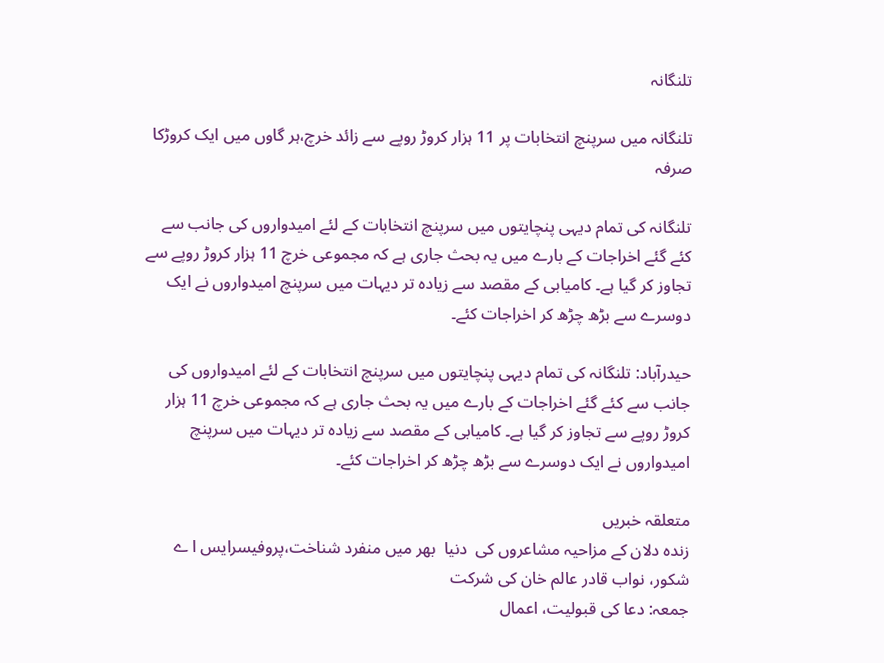تلنگانہ

تلنگانہ میں سرپنچ انتخابات پر 11 ہزار کروڑ روپے سے زائد خرچ،ہر گاوں میں ایک کروڑکا صرفہ

تلنگانہ کی تمام دیہی پنچایتوں میں سرپنچ انتخابات کے لئے امیدواروں کی جانب سے کئے گئے اخراجات کے بارے میں یہ بحث جاری ہے کہ مجموعی خرچ 11 ہزار کروڑ روپے سے تجاوز کر گیا ہے۔ کامیابی کے مقصد سے زیادہ تر دیہات میں سرپنچ امیدواروں نے ایک دوسرے سے بڑھ چڑھ کر اخراجات کئے۔

حیدرآباد: تلنگانہ کی تمام دیہی پنچایتوں میں سرپنچ انتخابات کے لئے امیدواروں کی جانب سے کئے گئے اخراجات کے بارے میں یہ بحث جاری ہے کہ مجموعی خرچ 11 ہزار کروڑ روپے سے تجاوز کر گیا ہے۔ کامیابی کے مقصد سے زیادہ تر دیہات میں سرپنچ امیدواروں نے ایک دوسرے سے بڑھ چڑھ کر اخراجات کئے۔

متعلقہ خبریں
زندہ دلان کے مزاحیہ مشاعروں کی  دنیا  بھر میں منفرد شناخت،پروفیسرایس ا ے شکور، نواب قادر عالم خان کی شرکت
جمعہ: دعا کی قبولیت، اعمال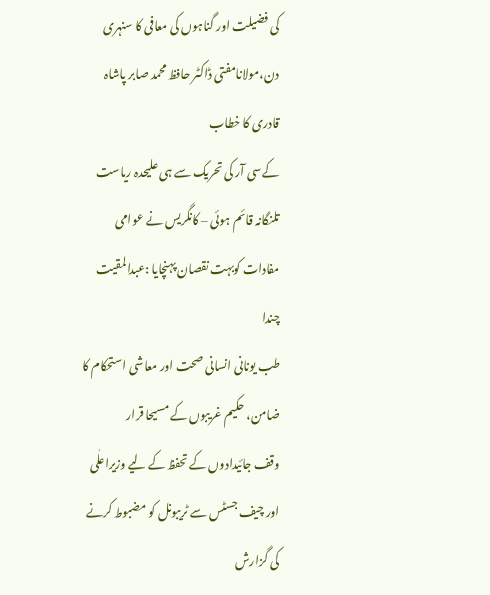کی فضیلت اور گناہوں کی معافی کا سنہری دن،مولانامفتی ڈاکٹر حافظ محمد صابر پاشاہ قادری کا خطاب
کےسی آر کی تحریک سے ہی علیحدہ ریاست تلنگانہ قائم ہوئی – کانگریس نے عوامی مفادات کوبہت نقصان پہنچایا :عبدالمقیت چندا
طب یونانی انسانی صحت اور معاشی استحکام کا ضامن، حکیم غریبوں کے مسیحا قرار
وقف جائیدادوں کے تحفظ کے لیے وزیراعلٰی اور چیف جسٹس سے ٹریبونل کو مضبوط کرنے کی گزارش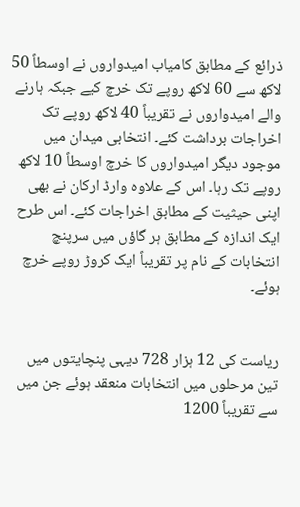ذرائع کے مطابق کامیاب امیدواروں نے اوسطاً 50 لاکھ سے 60 لاکھ روپے تک خرچ کیے جبکہ ہارنے والے امیدواروں نے تقریباً 40 لاکھ روپے تک اخراجات برداشت کئے۔ انتخابی میدان میں موجود دیگر امیدواروں کا خرچ اوسطاً 10 لاکھ روپے تک رہا۔ اس کے علاوہ وارڈ ارکان نے بھی اپنی حیثیت کے مطابق اخراجات کئے۔ اس طرح ایک اندازہ کے مطابق ہر گاؤں میں سرپنچ انتخابات کے نام پر تقریباً ایک کروڑ روپے خرچ ہوئے۔


ریاست کی 12 ہزار 728 دیہی پنچایتوں میں تین مرحلوں میں انتخابات منعقد ہوئے جن میں سے تقریباً 1200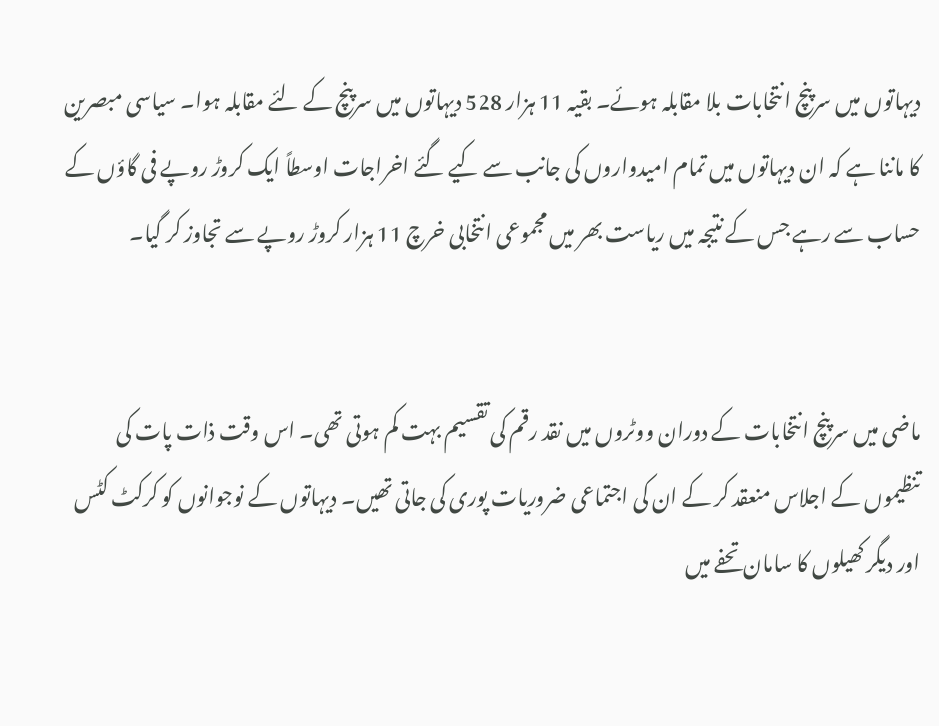دیہاتوں میں سرپنچ انتخابات بلا مقابلہ ہوئے۔ بقیہ 11 ہزار 528 دیہاتوں میں سرپنچ کے لئے مقابلہ ہوا۔ سیاسی مبصرین کا ماننا ہے کہ ان دیہاتوں میں تمام امیدواروں کی جانب سے کیے گئے اخراجات اوسطاً ایک کروڑ روپے فی گاؤں کے حساب سے رہے جس کے نتیجہ میں ریاست بھر میں مجموعی انتخابی خرچ 11 ہزار کروڑ روپے سے تجاوز کر گیا۔


ماضی میں سرپنچ انتخابات کے دوران ووٹروں میں نقد رقم کی تقسیم بہت کم ہوتی تھی۔ اس وقت ذات پات کی تنظیموں کے اجلاس منعقد کر کے ان کی اجتماعی ضروریات پوری کی جاتی تھیں۔ دیہاتوں کے نوجوانوں کو کرکٹ کٹس اور دیگر کھیلوں کا سامان تحفے میں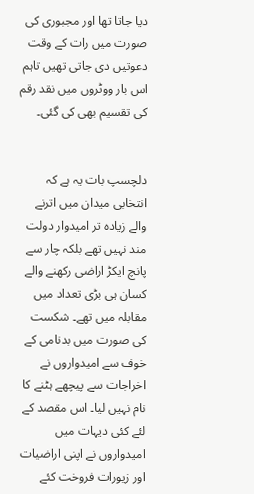دیا جاتا تھا اور مجبوری کی صورت میں رات کے وقت دعوتیں دی جاتی تھیں تاہم اس بار ووٹروں میں نقد رقم کی تقسیم بھی کی گئی۔


دلچسپ بات یہ ہے کہ انتخابی میدان میں اترنے والے زیادہ تر امیدوار دولت مند نہیں تھے بلکہ چار سے پانچ ایکڑ اراضی رکھنے والے کسان ہی بڑی تعداد میں مقابلہ میں تھے۔ شکست کی صورت میں بدنامی کے خوف سے امیدواروں نے اخراجات سے پیچھے ہٹنے کا نام نہیں لیا۔ اس مقصد کے لئے کئی دیہات میں امیدواروں نے اپنی اراضیات اور زیورات فروخت کئے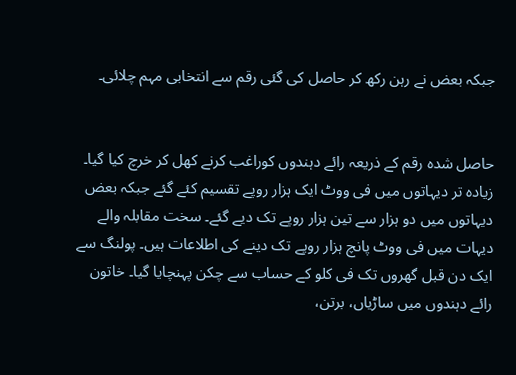جبکہ بعض نے رہن رکھ کر حاصل کی گئی رقم سے انتخابی مہم چلائی۔


حاصل شدہ رقم کے ذریعہ رائے دہندوں کوراغب کرنے کھل کر خرچ کیا گیا۔ زیادہ تر دیہاتوں میں فی ووٹ ایک ہزار روپے تقسیم کئے گئے جبکہ بعض دیہاتوں میں دو ہزار سے تین ہزار روپے تک دیے گئے۔ سخت مقابلہ والے دیہات میں فی ووٹ پانچ ہزار روپے تک دینے کی اطلاعات ہیں۔ پولنگ سے ایک دن قبل گھروں تک فی کلو کے حساب سے چکن پہنچایا گیا۔ خاتون رائے دہندوں میں ساڑیاں، برتن،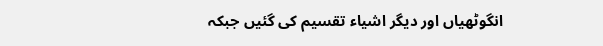انگوٹھیاں اور دیگر اشیاء تقسیم کی گئیں جبکہ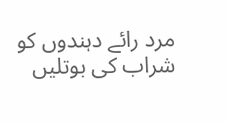مرد رائے دہندوں کو شراب کی بوتلیں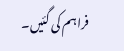فراہم کی گئیں۔